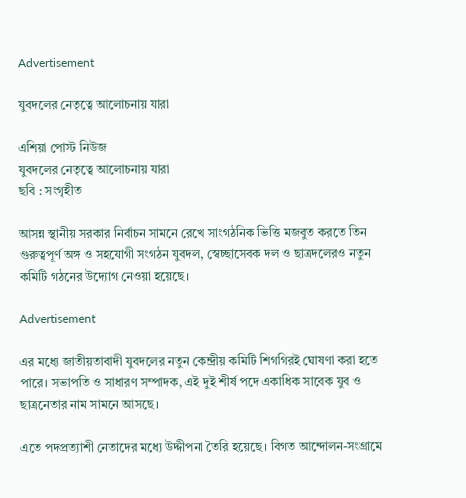Advertisement

যুবদলের নেতৃত্বে আলোচনায় যারা

এশিয়া পোস্ট নিউজ
যুবদলের নেতৃত্বে আলোচনায় যারা
ছবি : সংগৃহীত

আসন্ন স্থানীয় সরকার নির্বাচন সামনে রেখে সাংগঠনিক ভিত্তি মজবুত করতে তিন গুরুত্বপূর্ণ অঙ্গ ও সহযোগী সংগঠন যুবদল, স্বেচ্ছাসেবক দল ও ছাত্রদলেরও নতুন কমিটি গঠনের উদ্যোগ নেওয়া হয়েছে।

Advertisement

এর মধ্যে জাতীয়তাবাদী যুবদলের নতুন কেন্দ্রীয় কমিটি শিগগিরই ঘোষণা করা হতে পারে। সভাপতি ও সাধারণ সম্পাদক, এই দুই শীর্ষ পদে একাধিক সাবেক যুব ও ছাত্রনেতার নাম সামনে আসছে।

এতে পদপ্রত্যাশী নেতাদের মধ্যে উদ্দীপনা তৈরি হয়েছে। বিগত আন্দোলন-সংগ্রামে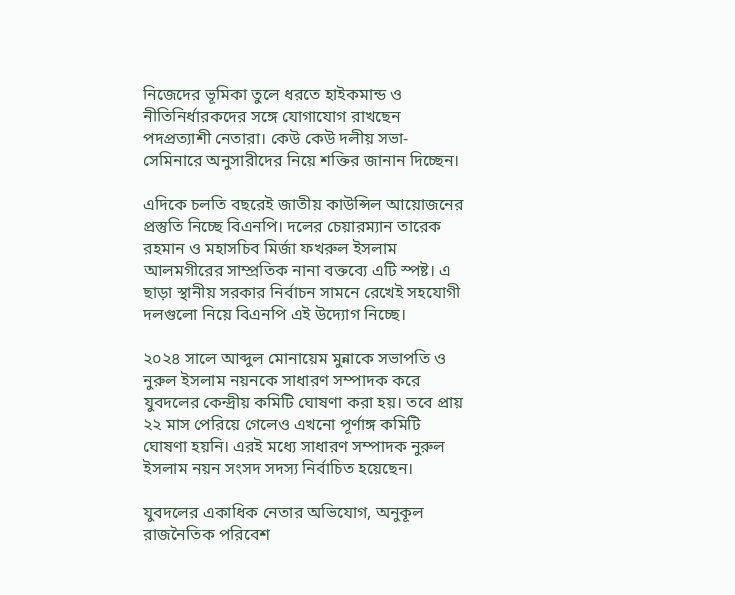নিজেদের ভূমিকা তুলে ধরতে হাইকমান্ড ও নীতিনির্ধারকদের সঙ্গে যোগাযোগ রাখছেন পদপ্রত্যাশী নেতারা। কেউ কেউ দলীয় সভা-সেমিনারে অনুসারীদের নিয়ে শক্তির জানান দিচ্ছেন।

এদিকে চলতি বছরেই জাতীয় কাউন্সিল আয়োজনের প্রস্তুতি নিচ্ছে বিএনপি। দলের চেয়ারম্যান তারেক রহমান ও মহাসচিব মির্জা ফখরুল ইসলাম আলমগীরের সাম্প্রতিক নানা বক্তব্যে এটি স্পষ্ট। এ ছাড়া স্থানীয় সরকার নির্বাচন সামনে রেখেই সহযোগী দলগুলো নিয়ে বিএনপি এই উদ্যোগ নিচ্ছে।

২০২৪ সালে আব্দুল মোনায়েম মুন্নাকে সভাপতি ও নুরুল ইসলাম নয়নকে সাধারণ সম্পাদক করে যুবদলের কেন্দ্রীয় কমিটি ঘোষণা করা হয়। তবে প্রায় ২২ মাস পেরিয়ে গেলেও এখনো পূর্ণাঙ্গ কমিটি ঘোষণা হয়নি। এরই মধ্যে সাধারণ সম্পাদক নুরুল ইসলাম নয়ন সংসদ সদস্য নির্বাচিত হয়েছেন।

যুবদলের একাধিক নেতার অভিযোগ, অনুকূল রাজনৈতিক পরিবেশ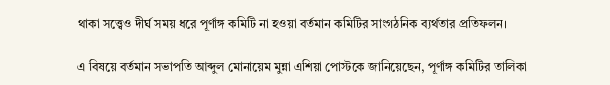থাকা সত্ত্বেও দীর্ঘ সময় ধরে পূর্ণাঙ্গ কমিটি না হওয়া বর্তমান কমিটির সাংগঠনিক ব্যর্থতার প্রতিফলন।

এ বিষয়ে বর্তমান সভাপতি আব্দুল মোনায়েম মুন্না এশিয়া পোস্টকে জানিয়েছেন, পূর্ণাঙ্গ কমিটির তালিকা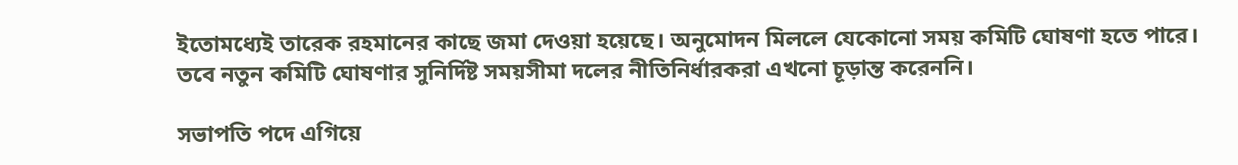ইতোমধ্যেই তারেক রহমানের কাছে জমা দেওয়া হয়েছে। অনুমোদন মিললে যেকোনো সময় কমিটি ঘোষণা হতে পারে। তবে নতুন কমিটি ঘোষণার সুনির্দিষ্ট সময়সীমা দলের নীতিনির্ধারকরা এখনো চূড়ান্ত করেননি।

সভাপতি পদে এগিয়ে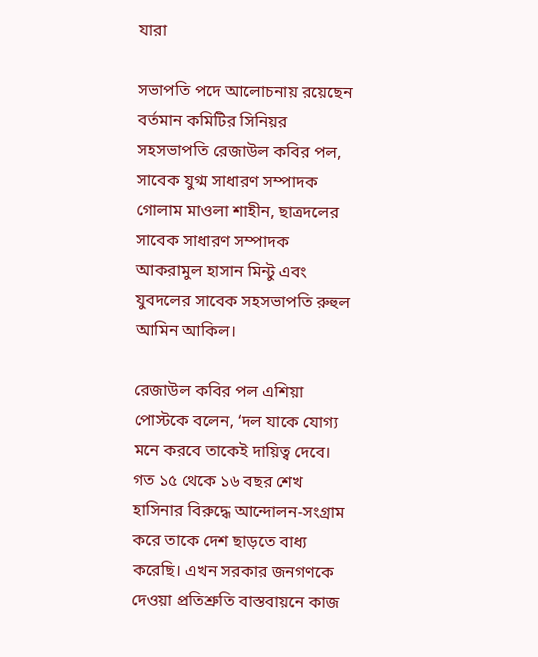যারা

সভাপতি পদে আলোচনায় রয়েছেন বর্তমান কমিটির সিনিয়র সহসভাপতি রেজাউল কবির পল, সাবেক যুগ্ম সাধারণ সম্পাদক গোলাম মাওলা শাহীন, ছাত্রদলের সাবেক সাধারণ সম্পাদক আকরামুল হাসান মিন্টু এবং যুবদলের সাবেক সহসভাপতি রুহুল আমিন আকিল।

রেজাউল কবির পল এশিয়া পোস্টকে বলেন, ‘দল যাকে যোগ্য মনে করবে তাকেই দায়িত্ব দেবে। গত ১৫ থেকে ১৬ বছর শেখ হাসিনার বিরুদ্ধে আন্দোলন-সংগ্রাম করে তাকে দেশ ছাড়তে বাধ্য করেছি। এখন সরকার জনগণকে দেওয়া প্রতিশ্রুতি বাস্তবায়নে কাজ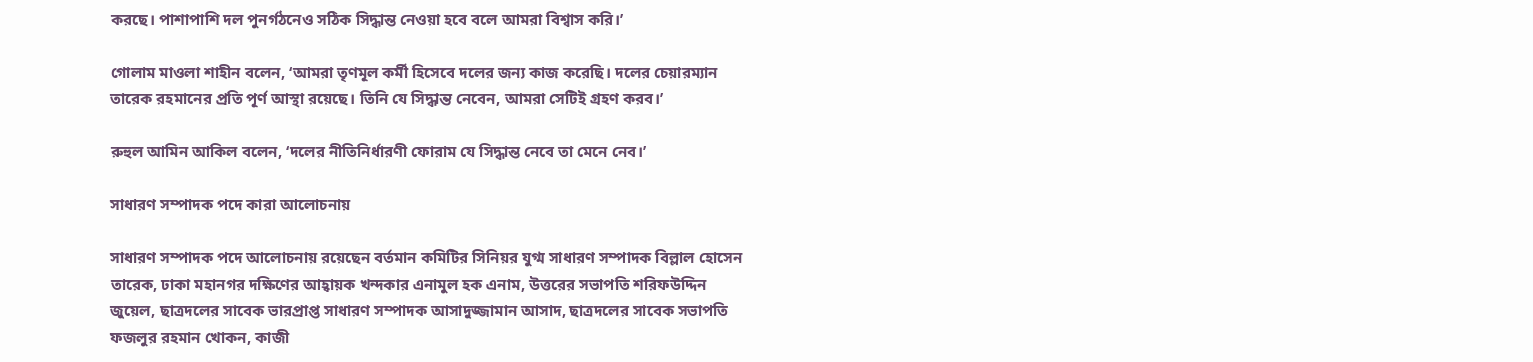করছে। পাশাপাশি দল পুনর্গঠনেও সঠিক সিদ্ধান্ত নেওয়া হবে বলে আমরা বিশ্বাস করি।’

গোলাম মাওলা শাহীন বলেন, ‘আমরা তৃণমূল কর্মী হিসেবে দলের জন্য কাজ করেছি। দলের চেয়ারম্যান তারেক রহমানের প্রতি পূর্ণ আস্থা রয়েছে। তিনি যে সিদ্ধান্ত নেবেন, আমরা সেটিই গ্রহণ করব।’

রুহুল আমিন আকিল বলেন, ‘দলের নীতিনির্ধারণী ফোরাম যে সিদ্ধান্ত নেবে তা মেনে নেব।’

সাধারণ সম্পাদক পদে কারা আলোচনায়

সাধারণ সম্পাদক পদে আলোচনায় রয়েছেন বর্তমান কমিটির সিনিয়র যুগ্ম সাধারণ সম্পাদক বিল্লাল হোসেন তারেক, ঢাকা মহানগর দক্ষিণের আহ্বায়ক খন্দকার এনামুল হক এনাম, উত্তরের সভাপতি শরিফউদ্দিন জুয়েল, ছাত্রদলের সাবেক ভারপ্রাপ্ত সাধারণ সম্পাদক আসাদুজ্জামান আসাদ, ছাত্রদলের সাবেক সভাপতি ফজলুর রহমান খোকন, কাজী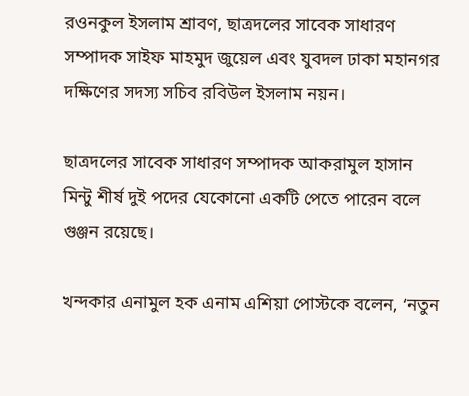রওনকুল ইসলাম শ্রাবণ, ছাত্রদলের সাবেক সাধারণ সম্পাদক সাইফ মাহমুদ জুয়েল এবং যুবদল ঢাকা মহানগর দক্ষিণের সদস্য সচিব রবিউল ইসলাম নয়ন।

ছাত্রদলের সাবেক সাধারণ সম্পাদক আকরামুল হাসান মিন্টু শীর্ষ দুই পদের যেকোনো একটি পেতে পারেন বলে গুঞ্জন রয়েছে।

খন্দকার এনামুল হক এনাম এশিয়া পোস্টকে বলেন, ‘নতুন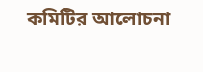কমিটির আলোচনা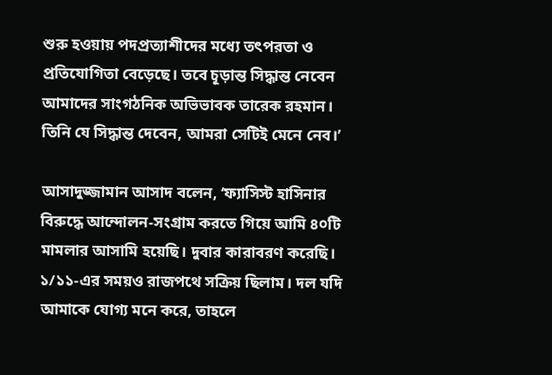শুরু হওয়ায় পদপ্রত্যাশীদের মধ্যে তৎপরতা ও প্রতিযোগিতা বেড়েছে। তবে চূড়ান্ত সিদ্ধান্ত নেবেন আমাদের সাংগঠনিক অভিভাবক তারেক রহমান। তিনি যে সিদ্ধান্ত দেবেন, আমরা সেটিই মেনে নেব।’

আসাদুজ্জামান আসাদ বলেন, ‘ফ্যাসিস্ট হাসিনার বিরুদ্ধে আন্দোলন-সংগ্রাম করতে গিয়ে আমি ৪০টি মামলার আসামি হয়েছি। দুবার কারাবরণ করেছি। ১/১১-এর সময়ও রাজপথে সক্রিয় ছিলাম। দল যদি আমাকে যোগ্য মনে করে, তাহলে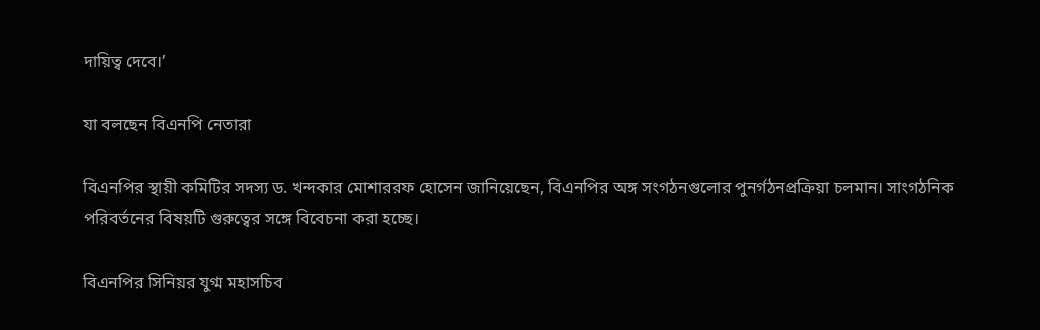দায়িত্ব দেবে।’

যা বলছেন বিএনপি নেতারা

বিএনপির স্থায়ী কমিটির সদস্য ড. খন্দকার মোশাররফ হোসেন জানিয়েছেন, বিএনপির অঙ্গ সংগঠনগুলোর পুনর্গঠনপ্রক্রিয়া চলমান। সাংগঠনিক পরিবর্তনের বিষয়টি গুরুত্বের সঙ্গে বিবেচনা করা হচ্ছে।

বিএনপির সিনিয়র যুগ্ম মহাসচিব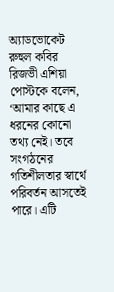অ্যাডভোকেট রুহুল কবির রিজভী এশিয়া পোস্টকে বলেন, ‘আমার কাছে এ ধরনের কোনো তথ্য নেই। তবে সংগঠনের গতিশীলতার স্বার্থে পরিবর্তন আসতেই পারে। এটি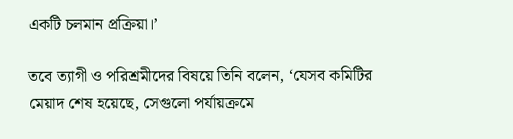একটি চলমান প্রক্রিয়া।’

তবে ত্যাগী ও পরিশ্রমীদের বিষয়ে তিনি বলেন, ‘যেসব কমিটির মেয়াদ শেষ হয়েছে, সেগুলো পর্যায়ক্রমে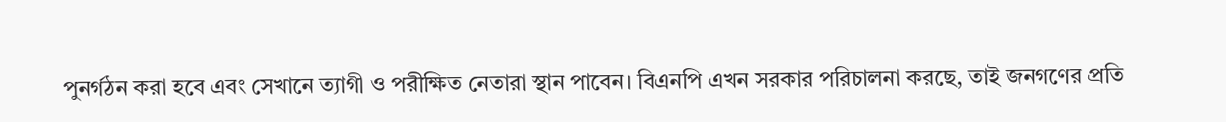পুনর্গঠন করা হবে এবং সেখানে ত্যাগী ও পরীক্ষিত নেতারা স্থান পাবেন। বিএনপি এখন সরকার পরিচালনা করছে, তাই জনগণের প্রতি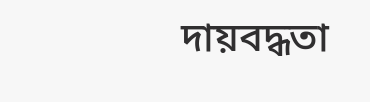দায়বদ্ধতা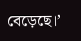বেড়েছে।’